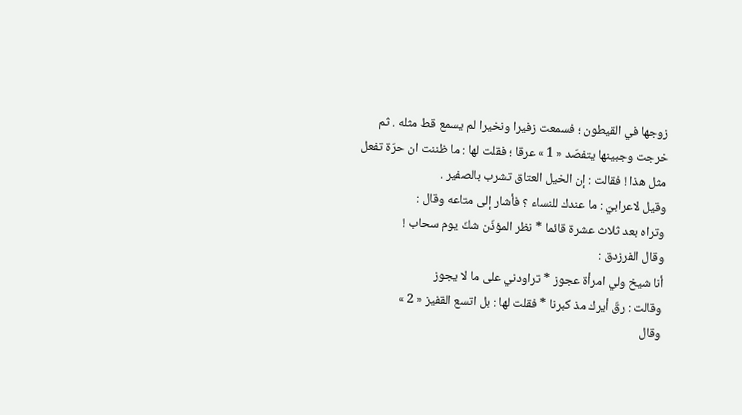زوجها في القيطون ؛ فسمعت زفيرا ونخيرا لم يسمع قط مثله . ثم خرجت وجبينها يتفصّد « 1 » عرقا ؛ فقلت لها : ما ظننت ان حرّة تفعل مثل هذا ! فقالت : إن الخيل العتاق تشرب بالصفير .
وقيل لاعرابيّ : ما عندك للنساء ؟ فأشار إلى متاعه وقال :
وتراه بعد ثلاث عشرة قائما * نظر المؤذّن شكّ يوم سحاب !
وقال الفرزدق :
أنا شيخ ولي امرأة عجوز * تراودني على ما لا يجوز
وقالت : رقّ أيرك مذ كبرنا * فقلت لها : بل اتسع القفيز « 2 »
وقال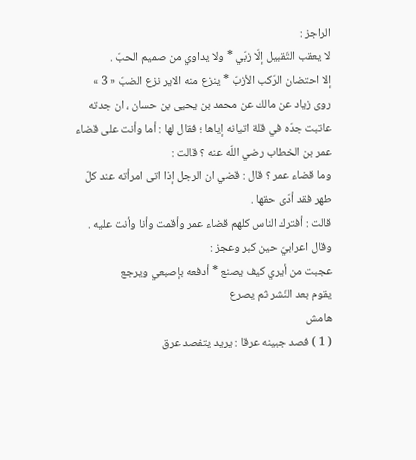الراجز :
لا يعقب التّقبيل إلّا زبّي * ولا يداوي من صميم الحبّ .
إلا احتضان الرّكب الأزبّ * ينزع منه الاير نزع الضبّ « 3 »
روى زياد عن مالك عن محمد بن يحيى بن حسان ، ان جدته عاتبت جدّه في قلة اتيانه إياها ؛ فقال لها : أما وأنت على قضاء عمر بن الخطاب رضي اللّه عنه ؟ قالت :
وما قضاء عمر ؟ قال : قضي ان الرجل إذا اتى امرأته عند كلّ طهر فقد أدّى حقها .
قالت : أفترك الناس كلهم قضاء عمر وأقمت وأنا وأنت عليه .
وقال اعرابيّ حين كبر وعجز :
عجبت من أيري كيف يصنع * أدفعه بإصبعي ويرجع
يقوم بعد النّشر ثم يصرع
هامش
( 1 ) فصد جبينه عرقا : يريد يتفصد عرق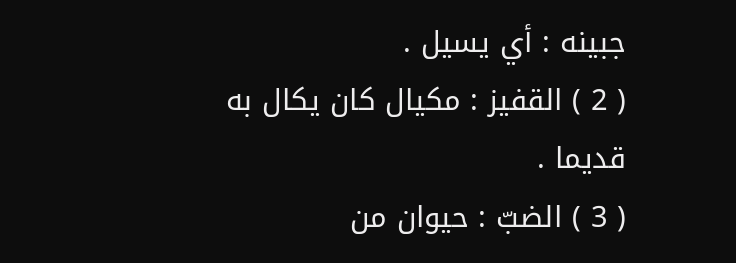جبينه : أي يسيل .
( 2 ) القفيز : مكيال كان يكال به قديما .
( 3 ) الضبّ : حيوان من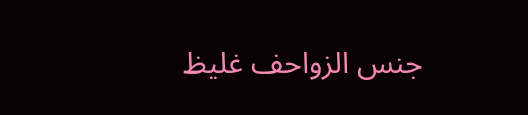جنس الزواحف غليظ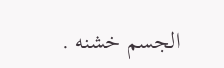الجسم خشنه .